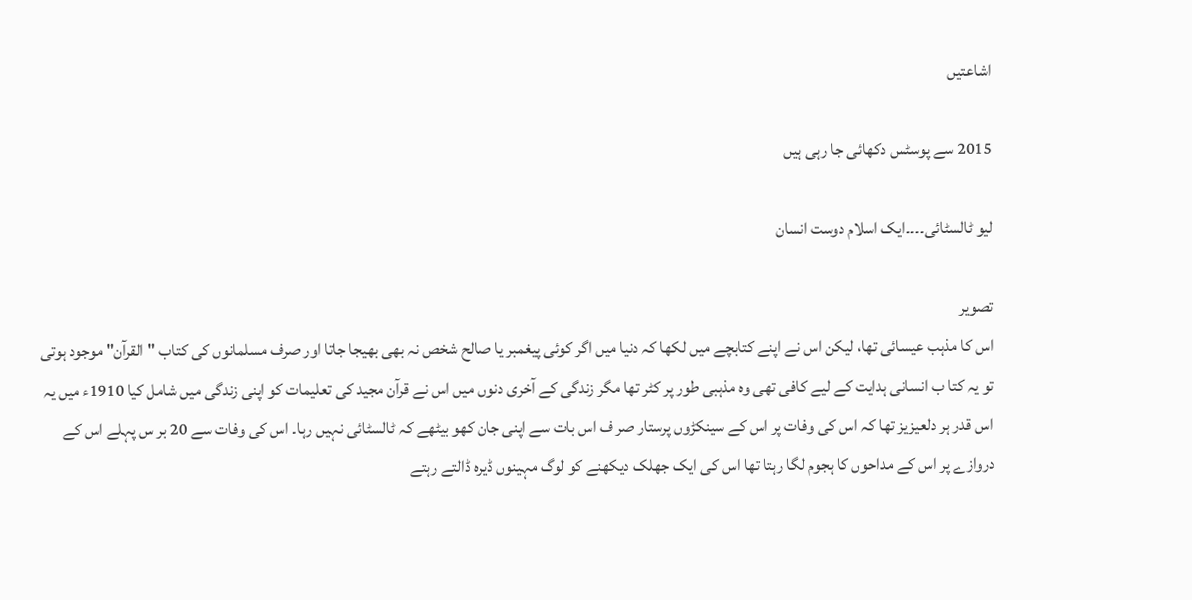اشاعتیں

2015 سے پوسٹس دکھائی جا رہی ہیں

لیو ٹالسٹائی۔۔۔۔ایک اسلام دوست انسان

تصویر
اس کا مذہب عیسائی تھا، لیکن اس نے اپنے کتابچے میں لکھا کہ دنیا میں اگر کوئی پیغمبر یا صالح شخص نہ بھی بھیجا جاتا اور صرف مسلمانوں کی کتاب "القرآن" موجود ہوتی تو یہ کتا ب انسانی ہدایت کے لیے کافی تھی وہ مذہبی طور پر کٹر تھا مگر زندگی کے آخری دنوں میں اس نے قرآن مجید کی تعلیمات کو اپنی زندگی میں شامل کیا 1910ء میں یہ اس قدر ہر دلعیزیز تھا کہ اس کی وفات پر اس کے سینکڑوں پرستار صر ف اس بات سے اپنی جان کھو بیٹھے کہ ٹالسٹائی نہیں رہا۔ اس کی وفات سے 20 بر س پہلے اس کے دروازے پر اس کے مداحوں کا ہجوم لگا رہتا تھا اس کی ایک جھلک دیکھنے کو لوگ مہینوں ڈیرہ ڈالتے رہتے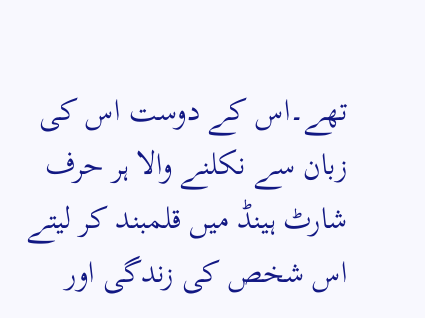تھے۔اس کے دوست اس کی زبان سے نکلنے والا ہر حرف شارٹ ہینڈ میں قلمبند کر لیتے اس شخص کی زندگی اور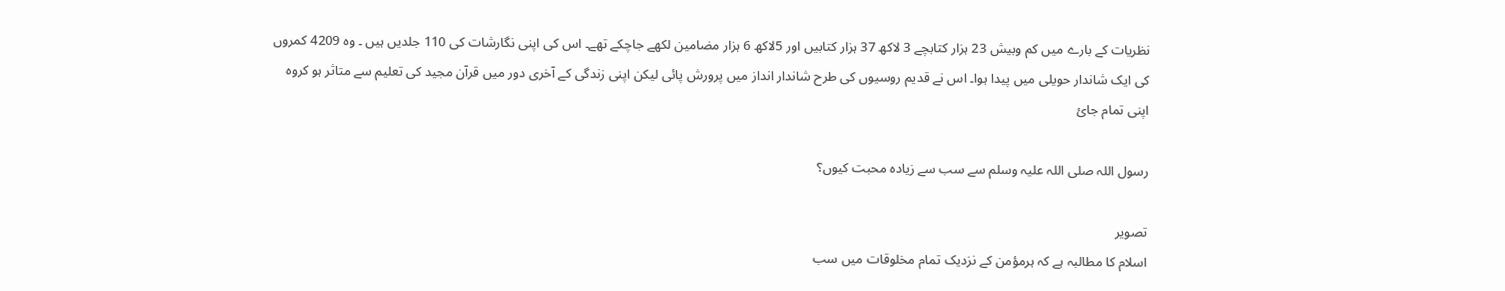نظریات کے بارے میں کم وبیش 23 ہزار کتابچے 3 لاکھ 37 ہزار کتابیں اور 5لاکھ 6 ہزار مضامین لکھے جاچکے تھے۔ اس کی اپنی نگارشات کی 110 جلدیں ہیں ۔ وہ 4209 کمروں کی ایک شاندار حویلی میں پیدا ہوا۔ اس نے قدیم روسیوں کی طرح شاندار انداز میں پرورش پائی لیکن اپنی زندگی کے آخری دور میں قرآن مجید کی تعلیم سے متاثر ہو کروہ اپنی تمام جائ

رسول اللہ صلی اللہ علیہ وسلم سے سب سے زیادہ محبت کیوں؟

تصویر
اسلام کا مطالبہ ہے کہ ہرمؤمن کے نزدیک تمام مخلوقات میں سب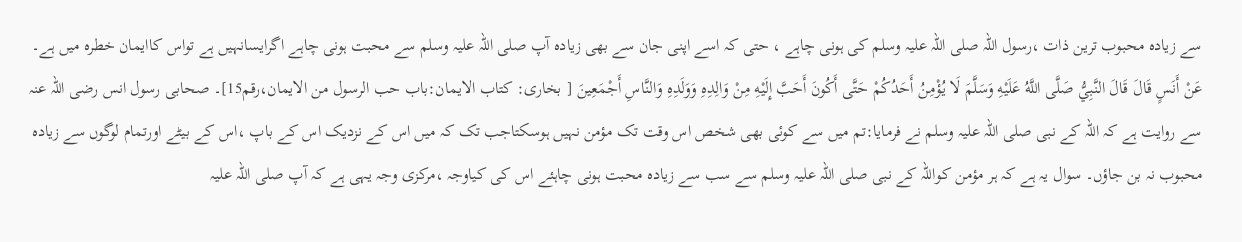سے زیادہ محبوب ترین ذات ،رسول اللہ صلی اللہ علیہ وسلم کی ہونی چاہے ، حتی کہ اسے اپنی جان سے بھی زیادہ آپ صلی اللہ علیہ وسلم سے محبت ہونی چاہے اگرایسانہیں ہے تواس کاایمان خطرہ میں ہے۔ عَنْ أَنَسٍ قَالَ قَالَ النَّبِيُّ صَلَّى اللَّهُ عَلَيْهِ وَسَلَّمَ لَا يُؤْمِنُ أَحَدُكُمْ حَتَّى أَكُونَ أَحَبَّ إِلَيْهِ مِنْ وَالِدِهِ وَوَلَدِهِ وَالنَّاسِ أَجْمَعِينَ [ بخاری: کتاب الایمان:باب حب الرسول من الایمان،رقم15]۔ صحابی رسول انس رضی اللہ عنہ سے روایت ہے کہ اللہ کے نبی صلی اللہ علیہ وسلم نے فرمایا:تم میں سے کوئی بھی شخص اس وقت تک مؤمن نہیں ہوسکتاجب تک کہ میں اس کے نزدیک اس کے باپ ،اس کے بیٹے اورتمام لوگوں سے زیادہ محبوب نہ بن جاؤں۔ سوال یہ ہے کہ ہر مؤمن کواللہ کے نبی صلی اللہ علیہ وسلم سے سب سے زیادہ محبت ہونی چاہئے اس کی کیاوجہ ،مرکزی وجہ یہی ہے کہ آپ صلی اللہ علیہ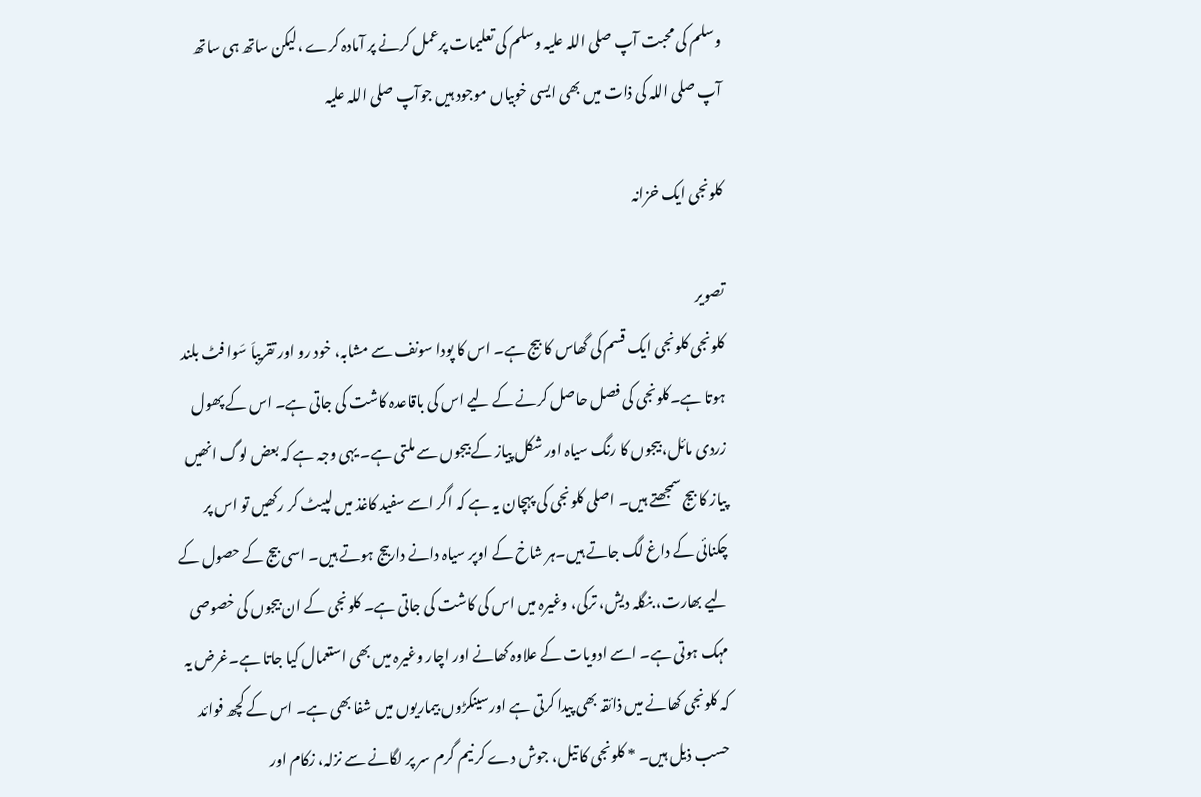وسلم کی محبت آپ صلی اللہ علیہ وسلم کی تعلیمات پرعمل کرنے پر آمادہ کرے ،لیکن ساتھ ہی ساتھ آپ صلی اللہ کی ذات میں بھی ایسی خوبیاں موجود ہیں جوآپ صلی اللہ علیہ

کلونجی ایک خزانہ

تصویر
کلونجی کلونجی ایک قسم کی گھاس کا بیج ہے۔ اس کا پودا سونف سے مشابہ، خود رو اور تقریباَ سَوا فٹ بلند ہوتا ہے۔کلونجی کی فصل حاصل کرنے کے لیے اس کی باقاعدہ کاشت کی جاتی ہے۔ اس کے پھول زردی مائل، بیجوں کا رنگ سیاہ اور شکل پیاز کے بیجوں سے ملتی ہے۔ یہی وجہ ہے کہ بعض لوگ انھیں پیاز کا بیج سمجھتے ہیں۔ اصلی کلونجی کی پہچان یہ ہے کہ اگر اسے سفید کاغذ میں لپیٹ کر رکھیں تو اس پر چکنائی کے داغ لگ جاتے ہیں۔ہر شاخ کے اوپر سیاہ دانے داربیج ہوتے ہیں۔ اسی بیج کے حصول کے لیے بھارت، بنگلہ دیش، ترکی، وغیرہ میں اس کی کاشت کی جاتی ہے۔ کلونجی کے ان بیجوں کی خصوصی مہک ہوتی ہے۔ اسے ادویات کے علاوہ کھانے اور اچار وغیرہ میں بھی استعمال کیا جاتا ہے۔غرض یہ کہ کلونجی کھانے میں ذائقہ بھی پیدا کرتی ہے اورسینکڑوں بیماریوں میں شفا بھی ہے۔ اس کے کچھ فوائد حسب ذیل ہیں۔ * کلونجی کا تیل، جوش دے کر نیم گرم سر پر لگانے سے نزلہ، زکام اور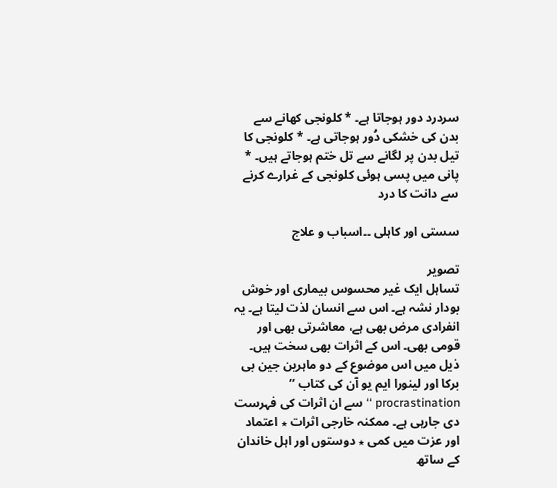سردرد دور ہوجاتا ہے۔ * کلونجی کھانے سے بدن کی خشکی دُور ہوجاتی ہے۔ * کلونجی کا تیل بدن پر لگانے سے تل ختم ہوجاتے ہیں۔ * پانی میں پسی ہوئی کلونجی کے غرارے کرنے سے دانت کا درد

سستی اور کاہلی ۔۔اسباب و علاج

تصویر
تساہل ایک غیر محسوس بیماری اور خوش بودار نشہ ہے۔ اس سے انسان لذت لیتا ہے۔ یہ انفرادی مرض بھی ہے، معاشرتی بھی اور قومی بھی۔ اس کے اثرات بھی سخت ہیں۔ ذیل میں اس موضوع کے دو ماہرین جین بی برکا اور لینورا ایم یو آن کی کتاب ’’ procrastination ‘‘ سے ان اثرات کی فہرست دی جارہی ہے۔ ممکنہ خارجی اثرات ٭ اعتماد اور عزت میں کمی ٭ دوستوں اور اہل خاندان کے ساتھ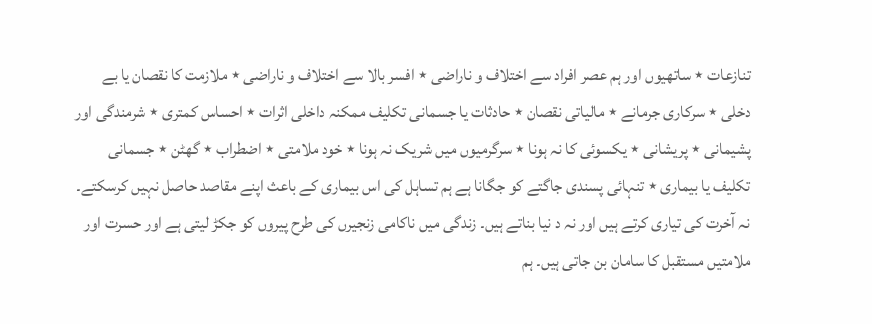تنازعات ٭ ساتھیوں اور ہم عصر افراد سے اختلاف و ناراضی ٭ افسر بالا سے اختلاف و ناراضی ٭ ملازمت کا نقصان یا بے دخلی ٭ سرکاری جرمانے ٭ مالیاتی نقصان ٭ حادثات یا جسمانی تکلیف ممکنہ داخلی اثرات ٭ احساس کمتری ٭ شرمندگی اور پشیمانی ٭ پریشانی ٭ یکسوئی کا نہ ہونا ٭ سرگرمیوں میں شریک نہ ہونا ٭ خود ملامتی ٭ اضطراب ٭ گھٹن ٭ جسمانی تکلیف یا بیماری ٭ تنہائی پسندی جاگتے کو جگانا ہے ہم تساہل کی اس بیماری کے باعث اپنے مقاصد حاصل نہیں کرسکتے۔ نہ آخرت کی تیاری کرتے ہیں اور نہ د نیا بناتے ہیں۔ زندگی میں ناکامی زنجیرں کی طرح پیروں کو جکڑ لیتی ہے اور حسرت اور ملامتیں مستقبل کا سامان بن جاتی ہیں۔ ہم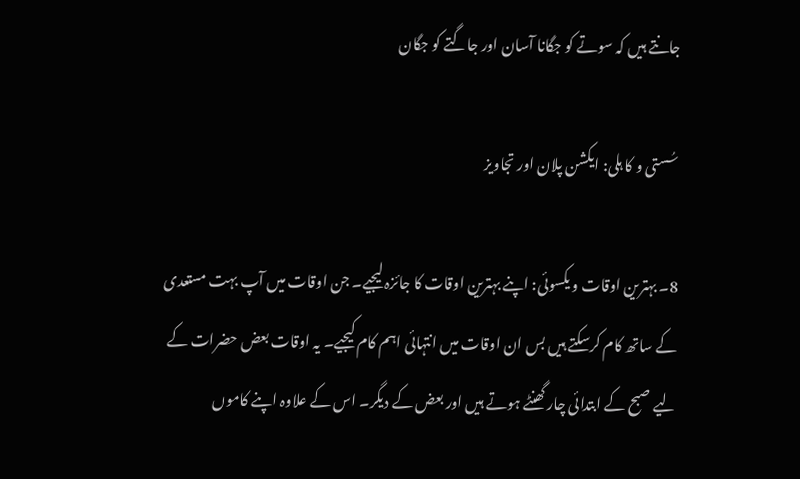جانتے ہیں کہ سوتے کو جگانا آسان اور جاگتے کو جگان

سُستی و کا ہلی: ایکشن پلان اور تجاویز

8۔ بہترین اوقات و یکسوئی: اپنے بہترین اوقات کا جائزہ لیجیے۔ جن اوقات میں آپ بہت مستعدی کے ساتھ کام کرسکتے ہیں بس ان اوقات میں انتہائی اہم کام کیجیے۔ یہ اوقات بعض حضرات کے لیے صبح کے ابتدائی چار گھنٹے ہوتے ہیں اور بعض کے دیگر۔ اس کے علاوہ اپنے کاموں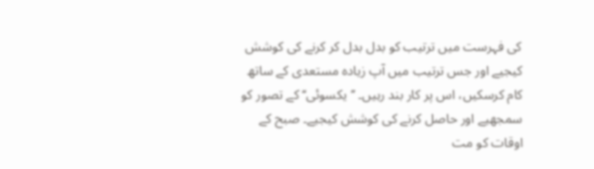کی فہرست میں ترتیب کو بدل بدل کر کرنے کی کوشش کیجیے اور جس ترتیب میں آپ زیادہ مستعدی کے ساتھ کام کرسکیں، اس پر کار بند رہیں۔ ’’یکسوئی‘‘ کے تصور کو سمجھیے اور حاصل کرنے کی کوشش کیجیے۔ صبح کے اوقات کو مت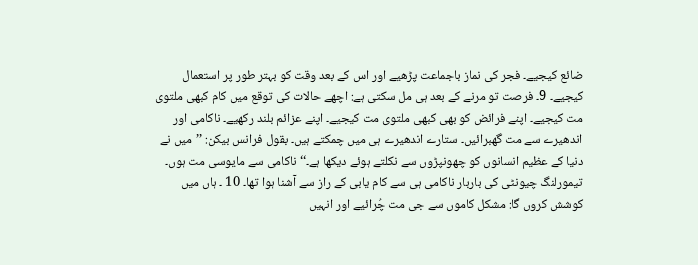ضائع کیجیے۔ فجر کی نماز باجماعت پڑھیے اور اس کے بعد وقت کو بہتر طور پر استعمال کیجیے۔ 9۔ فرصت تو مرنے کے بعد ہی مل سکتی ہے: اچھے حالات کی توقع میں کام کبھی ملتوی مت کیجیے۔ اپنے فرائض کو بھی کبھی ملتوی مت کیجیے۔ اپنے عزائم بلند رکھیے۔ ناکامی اور اندھیرے سے مت گھبرائیں۔ ستارے اندھیرے ہی میں چمکتے ہیں۔ بقول فرانس بیکن: ’’میں نے دنیا کے عظیم انسانوں کو چھونپڑوں سے نکلتے ہوئے دیکھا ہے۔‘‘ ناکامی سے مایوسی مت ہوں۔ تیمورلنگ چیونٹی کی باربار ناکامی ہی سے کام یابی کے راز سے آشنا ہوا تھا۔ 10 ۔ ہاں میں کوشش کروں گا: مشکل کاموں سے جی مت چُرائیے اور انہیں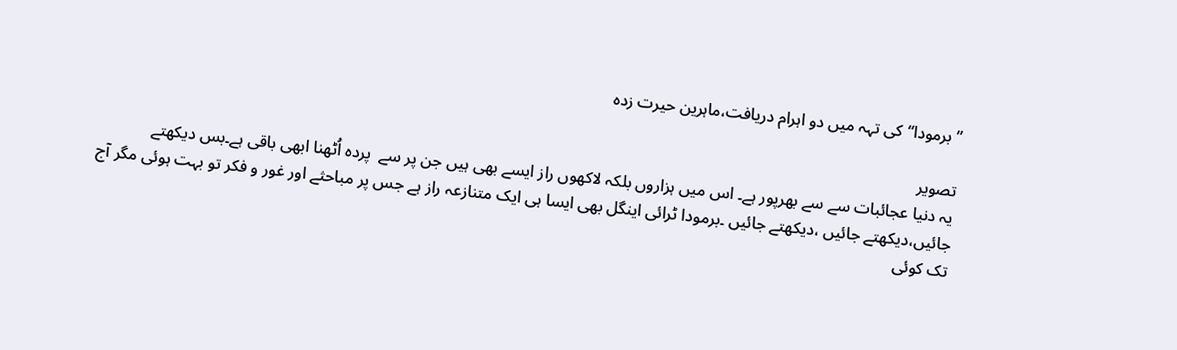”برمودا“کی تہہ میں دو اہرام دریافت،ماہرین حیرت زدہ

تصویر
یہ دنیا عجائبات سے سے بھرپور ہے۔ اس میں ہزاروں بلکہ لاکھوں راز ایسے بھی ہیں جن پر سے  پردہ اُٹھنا ابھی باقی ہے۔بس دیکھتے جائیں،دیکھتے جائیں ،دیکھتے جائیں ۔برمودا ٹرائی اینگل بھی ایسا ہی ایک متنازعہ راز ہے جس پر مباحثے اور غور و فکر تو بہت ہوئی مگر آج تک کوئی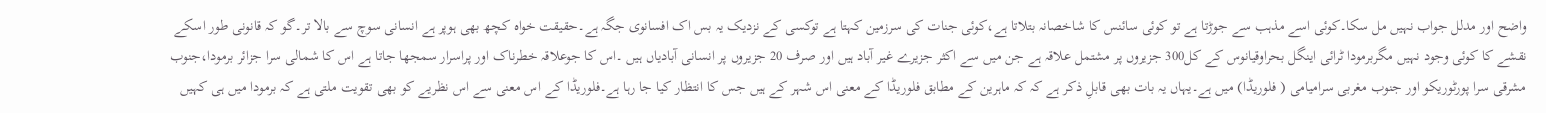واضح اور مدلل جواب نہیں مل سکا۔کوئی اسے مذہب سے جوڑتا ہے تو کوئی سائنس کا شاخصانہ بتلاتا ہے،کوئی جنات کی سرزمین کہتا ہے توکسی کے نزدیک یہ بس اک افسانوی جگہ ہے۔حقیقت خواہ کچھ بھی ہوپر ہے انسانی سوچ سے بالا تر۔گو کہ قانونی طور اسکے نقشے کا کوئی وجود نہیں مگربرمودا ٹرائی اینگل بحراوقیانوس کے کل300 جزیروں پر مشتمل علاقہ ہے جن میں سے اکثر جزیرے غیر آباد ہیں اور صرف 20 جزیروں پر انسانی آبادیاں ہیں ۔اس کا جوعلاقہ خطرناک اور پراسرار سمجھا جاتا ہے اس کا شمالی سرا جزائر برمودا،جنوب مشرقی سرا پورٹوریکو اور جنوب مغربی سرامیامی ( فلوریڈا) میں ہے۔یہاں یہ بات بھی قابلِ ذکر ہے کہ کہ ماہرین کے مطابق فلوریڈا کے معنی اس شہر کے ہیں جس کا انتظار کیا جا رہا ہے۔فلوریڈا کے اس معنی سے اس نظریے کو بھی تقویت ملتی ہے کہ برمودا میں ہی کہیں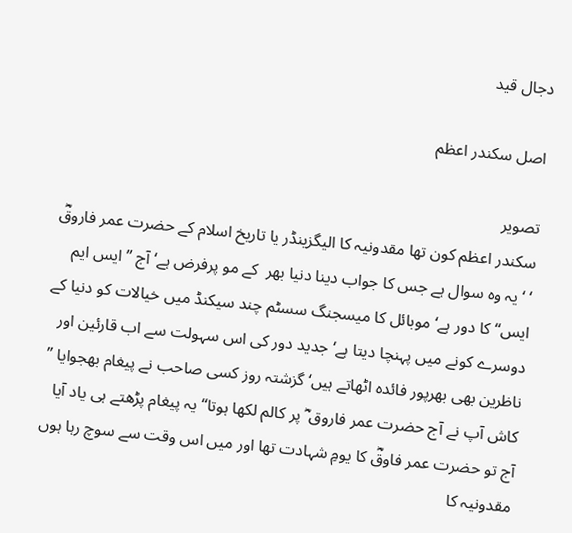دجال قید

اصل سکندر اعظم

تصویر
سکندر اعظم کون تھا مقدونیہ کا الیگزینڈر یا تاریخ اسلام کے حضرت عمر فاروقؓ ‘ ‘یہ وہ سوال ہے جس کا جواب دینا دنیا بھر  کے مو پرفرض ہے‘ آج ” ایس ایم ایس“ کا دور ہے‘ موبائل کا میسجنگ سسٹم چند سیکنڈ میں خیالات کو دنیا کے دوسرے کونے میں پہنچا دیتا ہے‘ جدید دور کی اس سہولت سے اب قارئین اور ناظرین بھی بھرپور فائدہ اٹھاتے ہیں‘ گزشتہ روز کسی صاحب نے پیغام بھجوایا ” کاش آپ نے آج حضرت عمر فاروق ؓ پر کالم لکھا ہوتا“ یہ پیغام پڑھتے ہی یاد آیا آج تو حضرت عمر فاوقؓ کا یومِ شہادت تھا اور میں اس وقت سے سوچ رہا ہوں مقدونیہ کا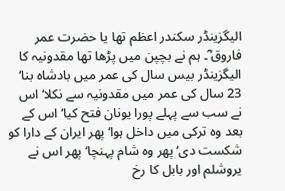الیگزینڈر سکندر اعظم تھا یا حضرت عمر فاروق ؓ۔ ہم نے بچپن میں پڑھا تھا مقدونیہ کا الیگزینڈر بیس سال کی عمر میں بادشاہ بنا‘ 23 سال کی عمر میں مقدونیہ سے نکلا‘ اس نے سب سے پہلے پورا یونان فتح کیا‘ اس کے بعد وہ ترکی میں داخل ہوا‘ پھر ایران کے دارا کو شکست دی‘ پھر وہ شام پہنچا‘ پھر اس نے یروشلم اور بابل کا رخ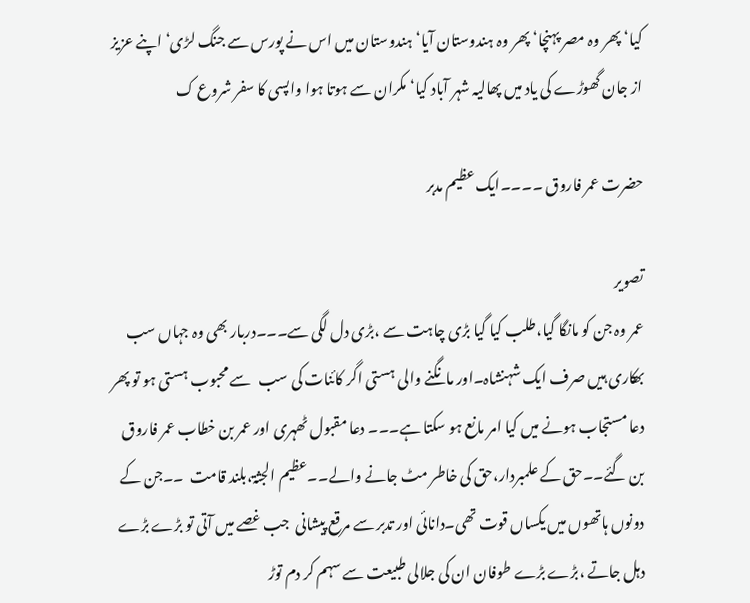کیا‘ پھر وہ مصر پہنچا‘ پھر وہ ہندوستان آیا‘ ہندوستان میں اس نے پورس سے جنگ لڑی‘ اپنے عزیز از جان گھوڑے کی یاد میں پھالیہ شہر آباد کیا‘ مکران سے ہوتا ہوا واپسی کا سفر شروع ک

حضرت عمر فاروق ۔۔۔۔ایک عظیم مدبر

تصویر
عمر وہ جن کو مانگا گیا،طلب کیا گیا بڑی چاہت سے ،بڑی دل لگی سے۔۔۔دربار بھی وہ جہاں سب بھکاری ہیں صرف ایک شہنشاہ۔اور مانگنے والی ہستی اگر کائنات کی سب   سے محبوب ہستی ہو تو پھر دعا مستجاب ہونے میں کیا امر مانع ہو سکتا ہے۔۔۔ دعا مقبول ٹھہری اور عمر بن خطاب عمر فاروق بن گئے۔۔حق کے علمبردار،حق کی خاطر مٹ جانے والے۔۔عظیم الجثۃ،بلند قامت  ۔۔جن کے دونوں ہاتھوں میں یکساں قوت تھی۔دانائی اور تدبر سے مرقع پیشانی  جب غصے میں آتی تو بڑے بڑے دہل جاتے ،بڑے بڑے طوفان ان کی جلالی طبیعت سے سہم کر دم توڑ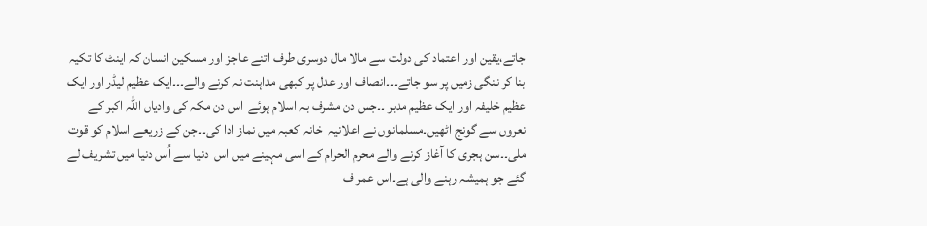جاتے،یقین اور اعتماد کی دولت سے مالا مال دوسری طرف اتنے عاجز اور مسکین انسان کہ اینٹ کا تکیہ بنا کر ننگی زمیں پر سو جاتے۔۔۔انصاف اور عدل پر کبھی مداہنت نہ کرنے والے۔۔۔ایک عظیم لیڈر اور ایک عظیم خلیفہ اور ایک عظیم مدبر ۔۔جس دن مشرف بہ اسلام ہوئے  اس دن مکہ کی وادیاں اللہ اکبر کے نعروں سے گونج اٹھیں۔مسلمانوں نے اعلانیہ  خانہ کعبہ میں نماز ادا کی۔۔جن کے زریعے اسلام کو قوت ملی۔۔سن ہجری کا آغاز کرنے والے محرم الحرام کے اسی مہینے میں اس  دنیا سے اُس دنیا میں تشریف لے گئے جو ہمیشہ رہنے والی ہے۔اس عمر ف